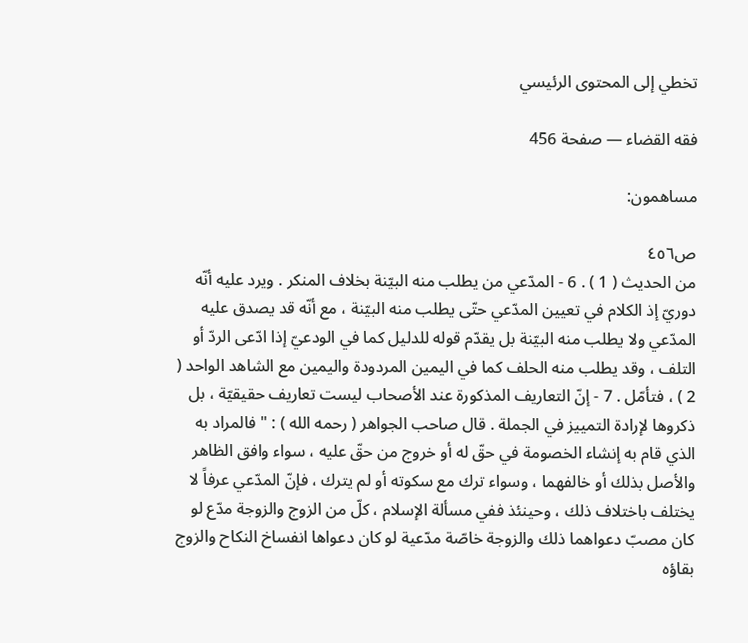تخطي إلى المحتوى الرئيسي

فقه القضاء — صفحة 456

مساهمون:

ص٤٥٦
من الحديث ( 1 ) . 6 - المدّعي من يطلب منه البيّنة بخلاف المنكر . ويرد عليه أنّه دوريّ إذ الكلام في تعيين المدّعي حتّى يطلب منه البيّنة ، مع أنّه قد يصدق عليه المدّعي ولا يطلب منه البيّنة بل يقدّم قوله للدليل كما في الودعيّ إذا ادّعى الردّ أو التلف ، وقد يطلب منه الحلف كما في اليمين المردودة واليمين مع الشاهد الواحد ( 2 ) ، فتأمّل . 7 - إنّ التعاريف المذكورة عند الأصحاب ليست تعاريف حقيقيّة ، بل ذكروها لإرادة التمييز في الجملة . قال صاحب الجواهر ( رحمه الله ) : " فالمراد به الذي قام به إنشاء الخصومة في حقّ له أو خروج من حقّ عليه ، سواء وافق الظاهر والأصل بذلك أو خالفهما ، وسواء ترك مع سكوته أو لم يترك ، فإنّ المدّعي عرفاً لا يختلف باختلاف ذلك ، وحينئذ ففي مسألة الإسلام ، كلّ من الزوج والزوجة مدّع لو كان مصبّ دعواهما ذلك والزوجة خاصّة مدّعية لو كان دعواها انفساخ النكاح والزوج بقاؤه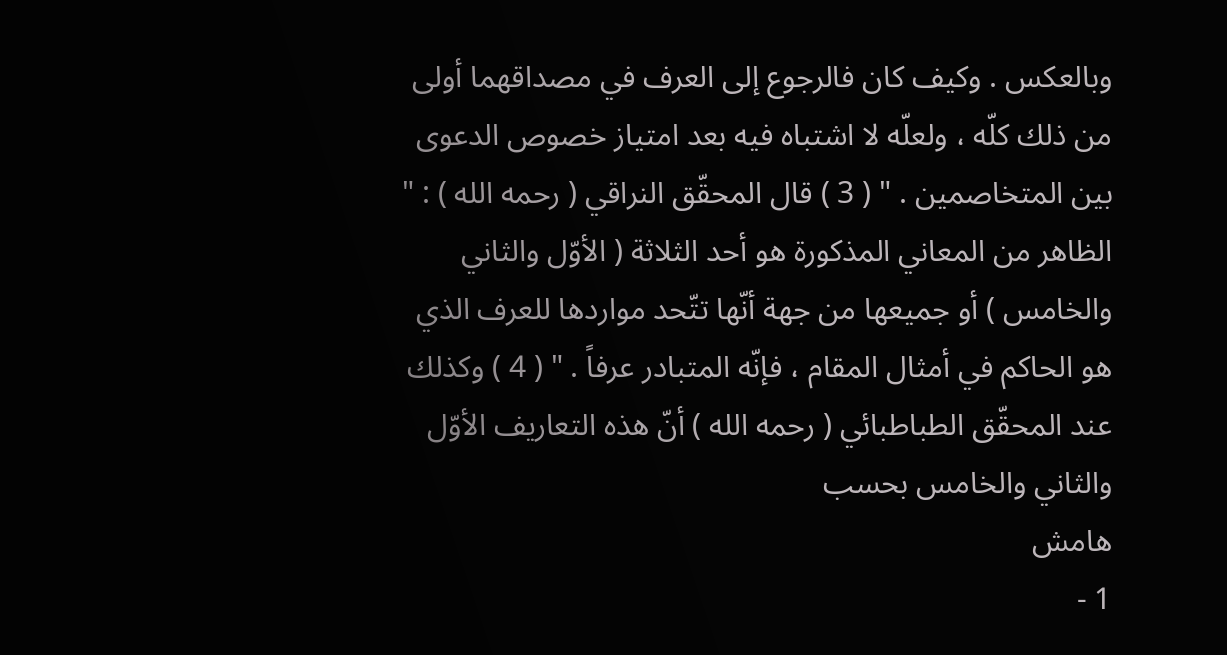وبالعكس . وكيف كان فالرجوع إلى العرف في مصداقهما أولى من ذلك كلّه ، ولعلّه لا اشتباه فيه بعد امتياز خصوص الدعوى بين المتخاصمين . " ( 3 ) قال المحقّق النراقي ( رحمه الله ) : " الظاهر من المعاني المذكورة هو أحد الثلاثة ( الأوّل والثاني والخامس ) أو جميعها من جهة أنّها تتّحد مواردها للعرف الذي هو الحاكم في أمثال المقام ، فإنّه المتبادر عرفاً . " ( 4 ) وكذلك عند المحقّق الطباطبائي ( رحمه الله ) أنّ هذه التعاريف الأوّل والثاني والخامس بحسب
هامش
1 -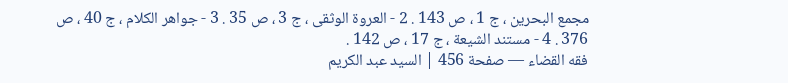مجمع البحرين ، ج 1 ، ص 143 . 2 - العروة الوثقى ، ج 3 ، ص 35 . 3 - جواهر الكلام ، ج 40 ، ص 376 . 4 - مستند الشيعة ، ج 17 ، ص 142 .
فقه القضاء — صفحة 456 | السيد عبد الكريم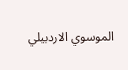الموسوي الاردبيلي